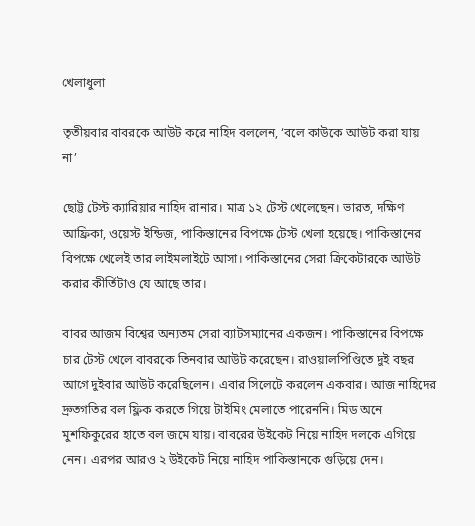খেলাধুলা

তৃতীয়বার বাবরকে আউট করে নাহিদ বললেন, ‘বলে কাউকে আউট করা যায় না’

ছোট্ট টেস্ট ক্যারিয়ার নাহিদ রানার। মাত্র ১২ টেস্ট খেলেছেন। ভারত, দক্ষিণ আফ্রিকা, ওয়েস্ট ইন্ডিজ, পাকিস্তানের বিপক্ষে টেস্ট খেলা হয়েছে। পাকিস্তানের বিপক্ষে খেলেই তার লাইমলাইটে আসা। পাকিস্তানের সেরা ক্রিকেটারকে আউট করার কীর্তিটাও যে আছে তার।

বাবর আজম বিশ্বের অন্যতম সেরা ব্যাটসম্যানের একজন। পাকিস্তানের বিপক্ষে চার টেস্ট খেলে বাবরকে তিনবার আউট করেছেন। রাওয়ালপিণ্ডিতে দুই বছর আগে দুইবার আউট করেছিলেন। এবার সিলেটে করলেন একবার। আজ নাহিদের দ্রুতগতির বল ফ্লিক করতে গিয়ে টাইমিং মেলাতে পারেননি। মিড অনে মুশফিকুরের হাতে বল জমে যায়। বাবরের উইকেট নিয়ে নাহিদ দলকে এগিয়ে নেন। এরপর আরও ২ উইকেট নিয়ে নাহিদ পাকিস্তানকে গুড়িয়ে দেন।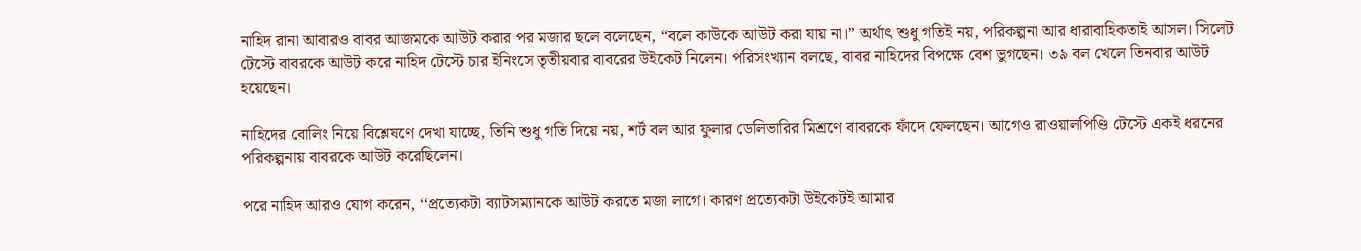নাহিদ রানা আবারও বাবর আজমকে আউট করার পর মজার ছলে বলেছেন, “বলে কাউকে আউট করা যায় না।” অর্থাৎ শুধু গতিই নয়, পরিকল্পনা আর ধারাবাহিকতাই আসল। সিলেট টেস্টে বাবরকে আউট করে নাহিদ টেস্টে চার ইনিংসে তৃতীয়বার বাবরের উইকেট নিলেন। পরিসংখ্যান বলছে, বাবর নাহিদের বিপক্ষে বেশ ভুগছেন। ৩৯ বল খেলে তিনবার আউট হয়েছেন।

নাহিদের বোলিং নিয়ে বিশ্লেষণে দেখা যাচ্ছে, তিনি শুধু গতি দিয়ে নয়, শর্ট বল আর ফুলার ডেলিভারির মিশ্রণে বাবরকে ফাঁদে ফেলছেন। আগেও রাওয়ালপিণ্ডি টেস্টে একই ধরনের পরিকল্পনায় বাবরকে আউট করেছিলেন।

পরে নাহিদ আরও যোগ করেন, ‘‘প্রত্যেকটা ব্যাটসম্যানকে আউট করতে মজা লাগে। কারণ প্রত্যেকটা উইকেটই আমার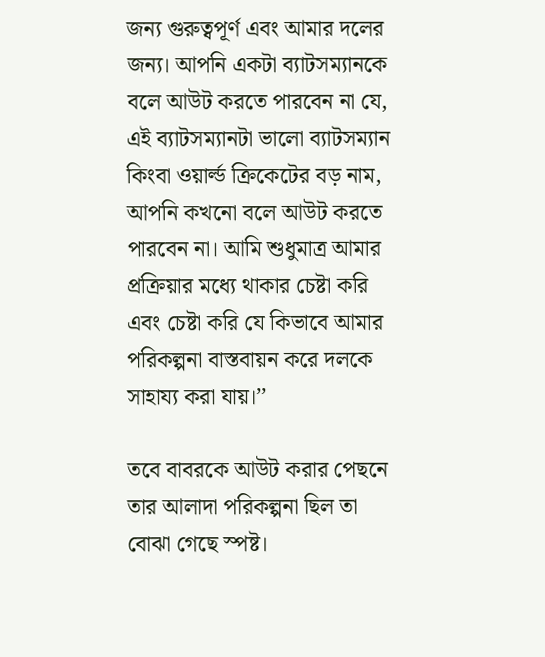জন্য গুরুত্বপূর্ণ এবং আমার দলের জন্য। আপনি একটা ব্যাটসম্যানকে বলে আউট করতে পারবেন না যে, এই ব্যাটসম্যানটা ভালো ব্যাটসম্যান কিংবা ওয়ার্ল্ড ক্রিকেটের বড় নাম, আপনি কখনো বলে আউট করতে পারবেন না। আমি শুধুমাত্র আমার প্রক্রিয়ার মধ্যে থাকার চেষ্টা করি এবং চেষ্টা করি যে কিভাবে আমার পরিকল্পনা বাস্তবায়ন করে দলকে সাহায্য করা যায়।’’

তবে বাবরকে আউট করার পেছনে তার আলাদা পরিকল্পনা ছিল তা বোঝা গেছে স্পষ্ট।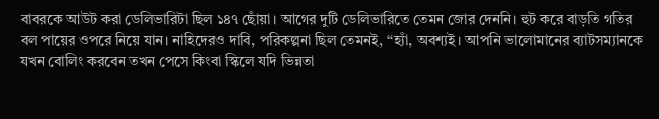বাবরকে আউট করা ডেলিভারিটা ছিল ১৪৭ ছোঁয়া। আগের দুটি ডেলিভারিতে তেমন জোর দেননি। হুট করে বাড়তি গতির বল পায়ের ওপরে নিয়ে যান। নাহিদেরও দাবি, পরিকল্পনা ছিল তেমনই, ‘‘হ্যাঁ, অবশ্যই। আপনি ভালোমানের ব্যাটসম্যানকে যখন বোলিং করবেন তখন পেসে কিংবা স্কিলে যদি ভিন্নতা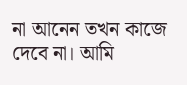না আনেন তখন কাজে দেবে না। আমি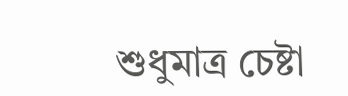শুধুমাত্র চেষ্টা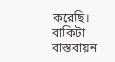করেছি। বাকিটা বাস্তবায়ন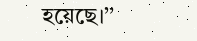হয়েছে।’’